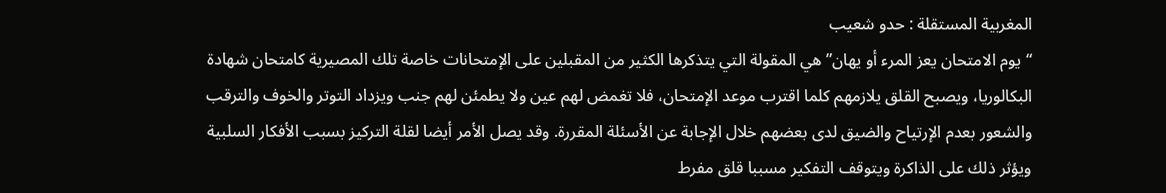المغربية المستقلة : حدو شعيب
“يوم الامتحان يعز المرء أو يهان” هي المقولة التي يتذكرها الكثير من المقبلين على الإمتحانات خاصة تلك المصيرية كامتحان شهادة البكالوريا، ويصبح القلق يلازمهم كلما اقترب موعد الإمتحان، فلا تغمض لهم عين ولا يطمئن لهم جنب ويزداد التوتر والخوف والترقب والشعور بعدم الإرتياح والضيق لدى بعضهم خلال الإجابة عن الأسئلة المقررة. وقد يصل الأمر أيضا لقلة التركيز بسبب الأفكار السلبية ويؤثر ذلك على الذاكرة ويتوقف التفكير مسببا قلق مفرط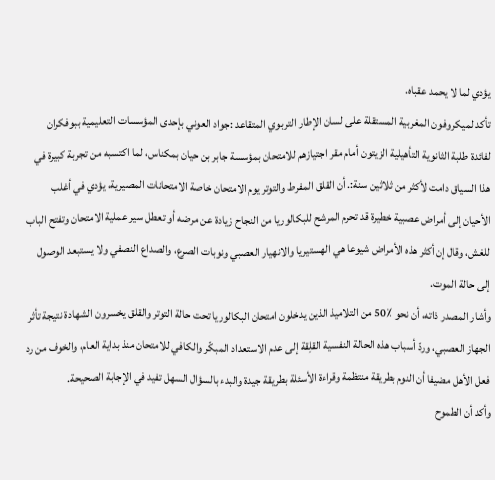يؤدي لما لا يحمد عقباه.
تأكد لميكروفون المغربية المستقلة على لسان الإطار التربوي المتقاعد :جواد العوني بإحدى المؤسسات التعليمية ببوفكران لفائدة طلبة الثانوية التأهيلية الزيتون أمام مقر اجتيازهم للامتحان بمؤسسة جابر بن حيان بمكناس، لما اكتسبه من تجربة كبيرة في هذا السياق دامت لأكثر من ثلاثين سنة:. أن القلق المفرط والتوتر يوم الامتحان خاصة الامتحانات المصيرية، يؤدي في أغلب الأحيان إلى أمراض عصبية خطيرة قد تحرم المرشح للبكالوريا من النجاح زيادة عن مرضه أو تعطل سير عملية الامتحان وتفتح الباب للغش، وقال إن أكثر هذه الأمراض شيوعا هي الهستيريا والانهيار العصبي ونوبات الصرع، والصداع النصفي ولا يستبعد الوصول إلى حالة الموت.
وأشار المصدر ذاته، أن نحو ٪50 من التلاميذ الذين يدخلون امتحان البكالوريا تحت حالة التوتر والقلق يخسرون الشهادة نتيجة تأثر الجهاز العصبي، وردّ أسباب هذه الحالة النفسية القلِقة إلى عدم الاستعداد المبكّر والكافي للامتحان منذ بداية العام، والخوف من رد فعل الأهل مضيفا أن النوم بطريقة منتظمة وقراءة الأسئلة بطريقة جيدة والبدء بالسؤال السهل تفيد في الإجابة الصحيحة.
وأكد أن الطموح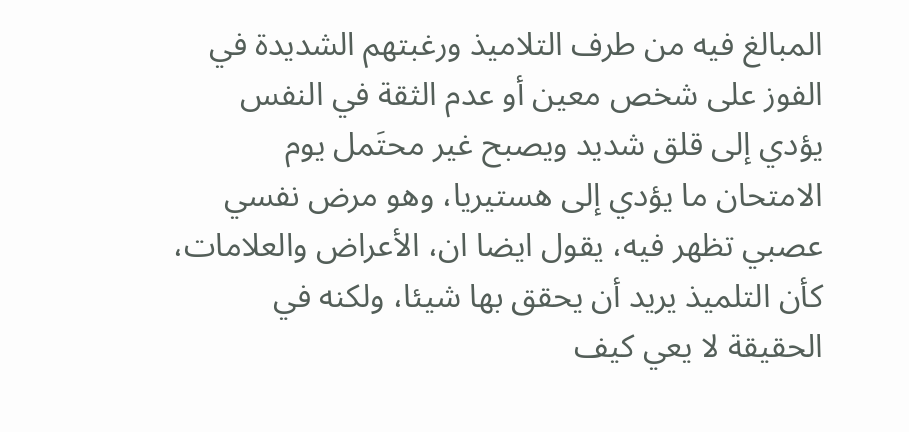المبالغ فيه من طرف التلاميذ ورغبتهم الشديدة في الفوز على شخص معين أو عدم الثقة في النفس يؤدي إلى قلق شديد ويصبح غير محتَمل يوم الامتحان ما يؤدي إلى هستيريا، وهو مرض نفسي عصبي تظهر فيه، يقول ايضا ان، الأعراض والعلامات، كأن التلميذ يريد أن يحقق بها شيئا، ولكنه في الحقيقة لا يعي كيف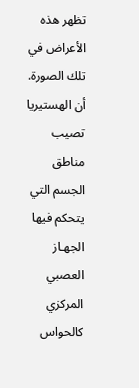تظهر هذه الأعراض في تلك الصورة.
أن الهستيريا تصيب مناطق الجسم التي يتحكم فيها الجهـاز العصبي المركزي كالحواس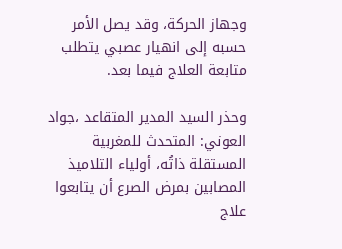وجهاز الحركة، وقد يصل الأمر حسبه إلى انهيار عصبي يتطلب متابعة العلاج فيما بعد.

وحذر السيد المدير المتقاعد ،جواد العوني: المتحدث للمغربية المستقلة ذاتُه، أولياء التلاميذ المصابين بمرض الصرع أن يتابعوا علاج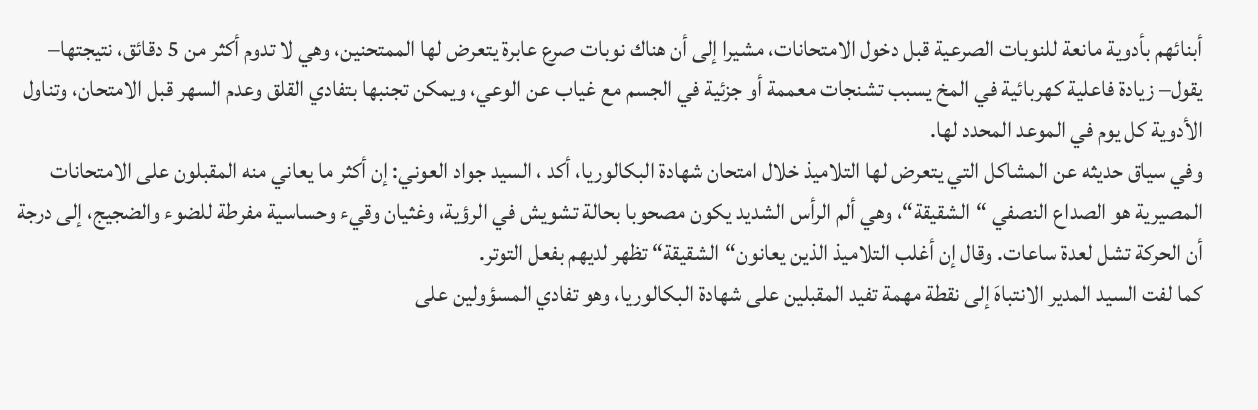أبنائهم بأدوية مانعة للنوبات الصرعية قبل دخول الامتحانات، مشيرا إلى أن هناك نوبات صرع عابرة يتعرض لها الممتحنين، وهي لا تدوم أكثر من 5 دقائق، نتيجتها– يقول– زيادة فاعلية كهربائية في المخ يسبب تشنجات معممة أو جزئية في الجسم مع غياب عن الوعي، ويمكن تجنبها بتفادي القلق وعدم السهر قبل الامتحان، وتناول الأدوية كل يوم في الموعد المحدد لها.
وفي سياق حديثه عن المشاكل التي يتعرض لها التلاميذ خلال امتحان شهادة البكالوريا، أكد ، السيد جواد العوني: إن أكثر ما يعاني منه المقبلون على الامتحانات المصيرية هو الصداع النصفي “الشقيقة“، وهي ألم الرأس الشديد يكون مصحوبا بحالة تشويش في الرؤية، وغثيان وقيء وحساسية مفرطة للضوء والضجيج، إلى درجة أن الحركة تشل لعدة ساعات. وقال إن أغلب التلاميذ الذين يعانون“الشقيقة“ تظهر لديهم بفعل التوتر.
كما لفت السيد المدير الانتباهَ إلى نقطة مهمة تفيد المقبلين على شهادة البكالوريا، وهو تفادي المسؤولين على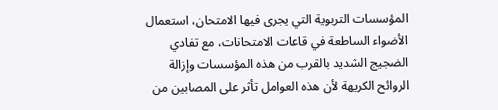المؤسسات التربوية التي يجرى فيها الامتحان، استعمال الأضواء الساطعة في قاعات الامتحانات، مع تفادي الضجيج الشديد بالقرب من هذه المؤسسات وإزالة الروائح الكريهة لأن هذه العوامل تأثر على المصابين من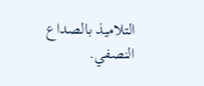التلاميذ بالصداع النصفي.